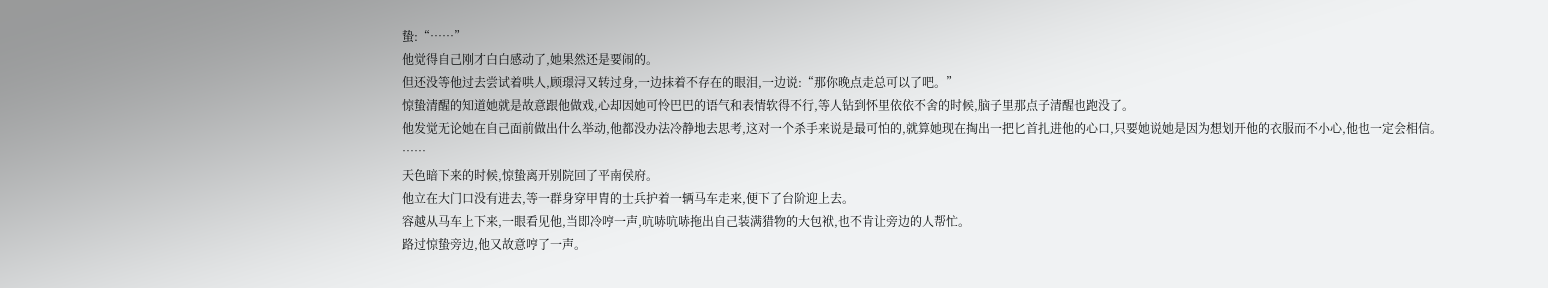蛰:“……”
他觉得自己刚才白白感动了,她果然还是要闹的。
但还没等他过去尝试着哄人,顾璟浔又转过身,一边抹着不存在的眼泪,一边说:“那你晚点走总可以了吧。”
惊蛰清醒的知道她就是故意跟他做戏,心却因她可怜巴巴的语气和表情软得不行,等人钻到怀里依依不舍的时候,脑子里那点子清醒也跑没了。
他发觉无论她在自己面前做出什么举动,他都没办法冷静地去思考,这对一个杀手来说是最可怕的,就算她现在掏出一把匕首扎进他的心口,只要她说她是因为想划开他的衣服而不小心,他也一定会相信。
……
天色暗下来的时候,惊蛰离开别院回了平南侯府。
他立在大门口没有进去,等一群身穿甲胄的士兵护着一辆马车走来,便下了台阶迎上去。
容越从马车上下来,一眼看见他,当即冷哼一声,吭哧吭哧拖出自己装满猎物的大包袱,也不肯让旁边的人帮忙。
路过惊蛰旁边,他又故意哼了一声。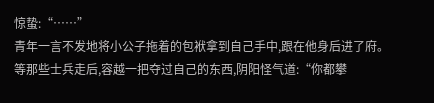惊蛰:“……”
青年一言不发地将小公子拖着的包袱拿到自己手中,跟在他身后进了府。
等那些士兵走后,容越一把夺过自己的东西,阴阳怪气道:“你都攀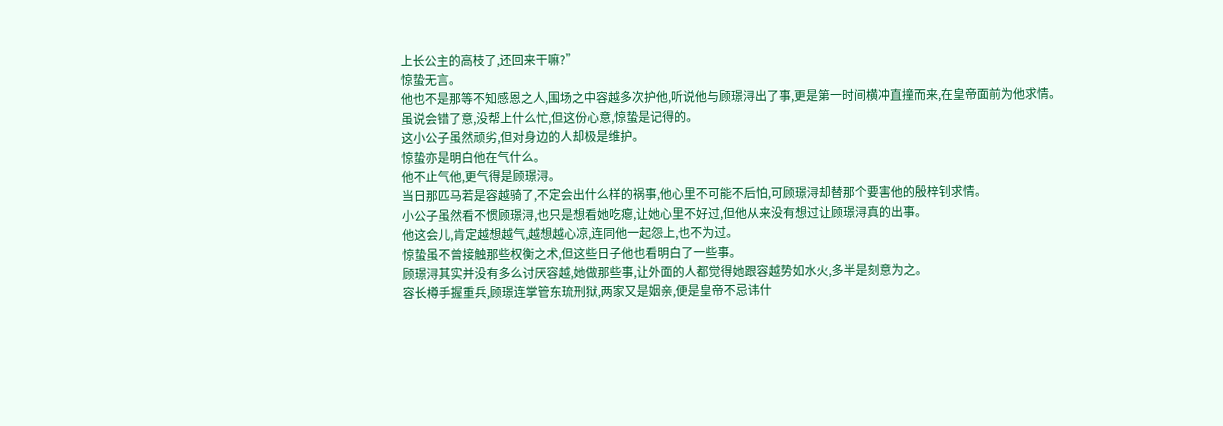上长公主的高枝了,还回来干嘛?”
惊蛰无言。
他也不是那等不知感恩之人,围场之中容越多次护他,听说他与顾璟浔出了事,更是第一时间横冲直撞而来,在皇帝面前为他求情。
虽说会错了意,没帮上什么忙,但这份心意,惊蛰是记得的。
这小公子虽然顽劣,但对身边的人却极是维护。
惊蛰亦是明白他在气什么。
他不止气他,更气得是顾璟浔。
当日那匹马若是容越骑了,不定会出什么样的祸事,他心里不可能不后怕,可顾璟浔却替那个要害他的殷梓钊求情。
小公子虽然看不惯顾璟浔,也只是想看她吃瘪,让她心里不好过,但他从来没有想过让顾璟浔真的出事。
他这会儿,肯定越想越气,越想越心凉,连同他一起怨上,也不为过。
惊蛰虽不曾接触那些权衡之术,但这些日子他也看明白了一些事。
顾璟浔其实并没有多么讨厌容越,她做那些事,让外面的人都觉得她跟容越势如水火,多半是刻意为之。
容长樽手握重兵,顾璟连掌管东琉刑狱,两家又是姻亲,便是皇帝不忌讳什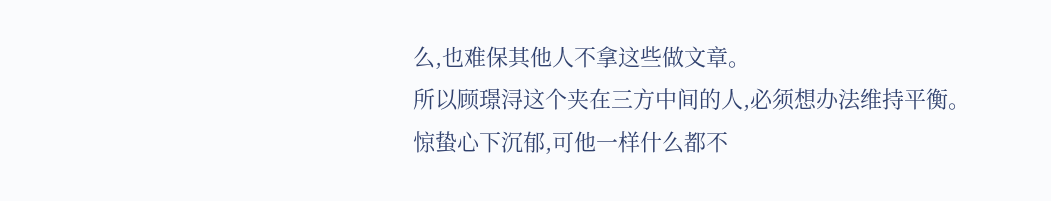么,也难保其他人不拿这些做文章。
所以顾璟浔这个夹在三方中间的人,必须想办法维持平衡。
惊蛰心下沉郁,可他一样什么都不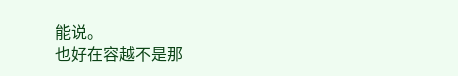能说。
也好在容越不是那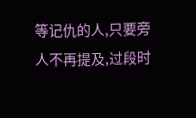等记仇的人,只要旁人不再提及,过段时